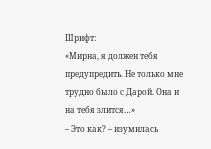Шрифт:
«Мирна, я должен тебя предупредить. Не только мне трудно было с Дарой. Она и на тебя злится…»
– Это как? – изумилась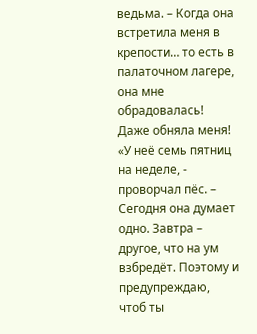ведьма. – Когда она встретила меня в крепости… то есть в палаточном лагере, она мне обрадовалась! Даже обняла меня!
«У неё семь пятниц на неделе, - проворчал пёс. – Сегодня она думает одно. Завтра – другое, что на ум взбредёт. Поэтому и предупреждаю, чтоб ты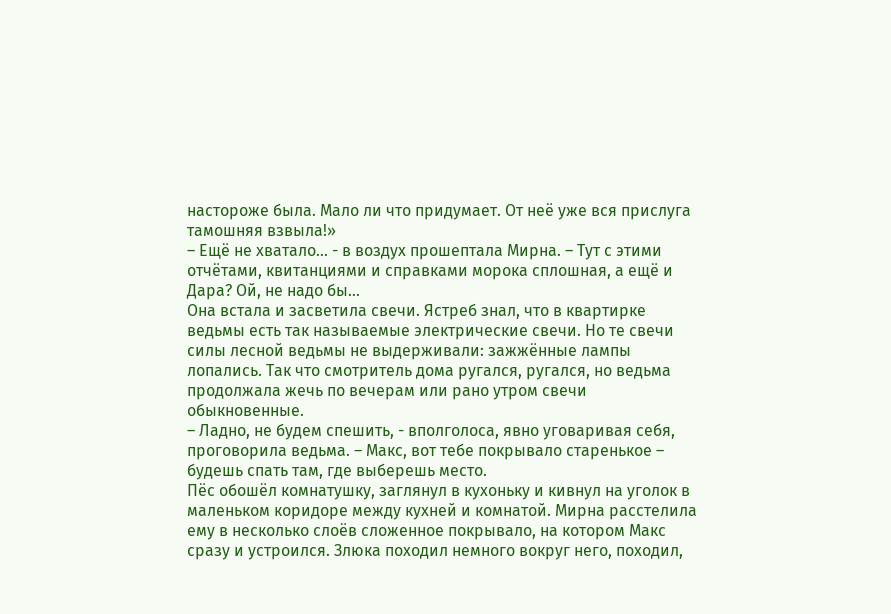настороже была. Мало ли что придумает. От неё уже вся прислуга тамошняя взвыла!»
– Ещё не хватало… - в воздух прошептала Мирна. – Тут с этими отчётами, квитанциями и справками морока сплошная, а ещё и Дара? Ой, не надо бы…
Она встала и засветила свечи. Ястреб знал, что в квартирке ведьмы есть так называемые электрические свечи. Но те свечи силы лесной ведьмы не выдерживали: зажжённые лампы лопались. Так что смотритель дома ругался, ругался, но ведьма продолжала жечь по вечерам или рано утром свечи обыкновенные.
– Ладно, не будем спешить, - вполголоса, явно уговаривая себя, проговорила ведьма. – Макс, вот тебе покрывало старенькое – будешь спать там, где выберешь место.
Пёс обошёл комнатушку, заглянул в кухоньку и кивнул на уголок в маленьком коридоре между кухней и комнатой. Мирна расстелила ему в несколько слоёв сложенное покрывало, на котором Макс сразу и устроился. Злюка походил немного вокруг него, походил,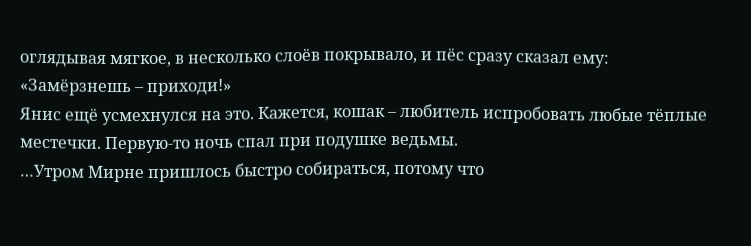оглядывая мягкое, в несколько слоёв покрывало, и пёс сразу сказал ему:
«Замёрзнешь – приходи!»
Янис ещё усмехнулся на это. Кажется, кошак – любитель испробовать любые тёплые местечки. Первую-то ночь спал при подушке ведьмы.
…Утром Мирне пришлось быстро собираться, потому что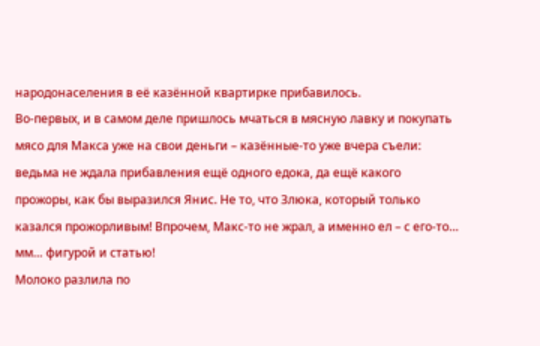народонаселения в её казённой квартирке прибавилось.
Во-первых, и в самом деле пришлось мчаться в мясную лавку и покупать мясо для Макса уже на свои деньги – казённые-то уже вчера съели: ведьма не ждала прибавления ещё одного едока, да ещё какого прожоры, как бы выразился Янис. Не то, что Злюка, который только казался прожорливым! Впрочем, Макс-то не жрал, а именно ел – с его-то… мм… фигурой и статью!
Молоко разлила по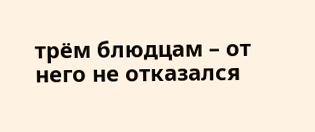трём блюдцам – от него не отказался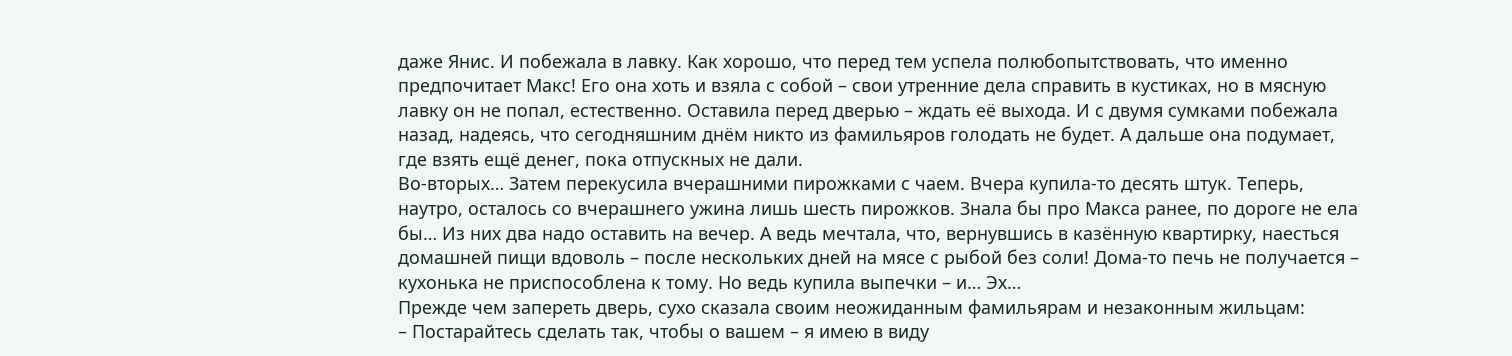даже Янис. И побежала в лавку. Как хорошо, что перед тем успела полюбопытствовать, что именно предпочитает Макс! Его она хоть и взяла с собой – свои утренние дела справить в кустиках, но в мясную лавку он не попал, естественно. Оставила перед дверью – ждать её выхода. И с двумя сумками побежала назад, надеясь, что сегодняшним днём никто из фамильяров голодать не будет. А дальше она подумает, где взять ещё денег, пока отпускных не дали.
Во-вторых… Затем перекусила вчерашними пирожками с чаем. Вчера купила-то десять штук. Теперь, наутро, осталось со вчерашнего ужина лишь шесть пирожков. Знала бы про Макса ранее, по дороге не ела бы… Из них два надо оставить на вечер. А ведь мечтала, что, вернувшись в казённую квартирку, наесться домашней пищи вдоволь – после нескольких дней на мясе с рыбой без соли! Дома-то печь не получается – кухонька не приспособлена к тому. Но ведь купила выпечки – и… Эх…
Прежде чем запереть дверь, сухо сказала своим неожиданным фамильярам и незаконным жильцам:
– Постарайтесь сделать так, чтобы о вашем – я имею в виду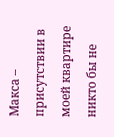Макса – присутствии в моей квартире никто бы не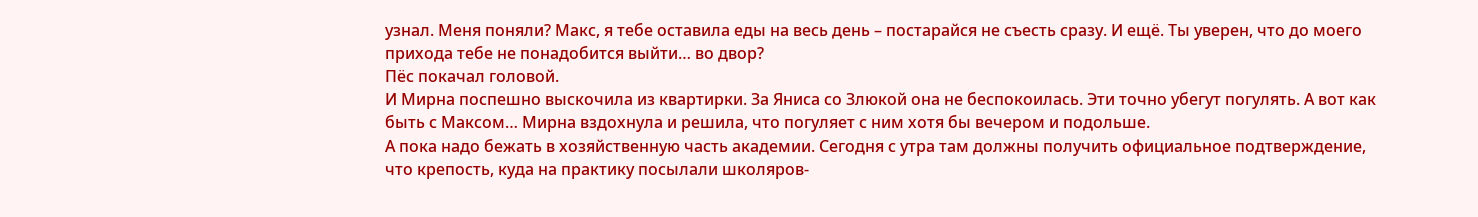узнал. Меня поняли? Макс, я тебе оставила еды на весь день – постарайся не съесть сразу. И ещё. Ты уверен, что до моего прихода тебе не понадобится выйти… во двор?
Пёс покачал головой.
И Мирна поспешно выскочила из квартирки. За Яниса со Злюкой она не беспокоилась. Эти точно убегут погулять. А вот как быть с Максом… Мирна вздохнула и решила, что погуляет с ним хотя бы вечером и подольше.
А пока надо бежать в хозяйственную часть академии. Сегодня с утра там должны получить официальное подтверждение, что крепость, куда на практику посылали школяров-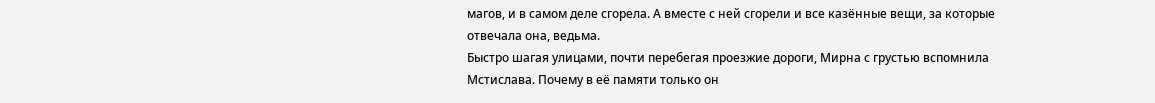магов, и в самом деле сгорела. А вместе с ней сгорели и все казённые вещи, за которые отвечала она, ведьма.
Быстро шагая улицами, почти перебегая проезжие дороги, Мирна с грустью вспомнила Мстислава. Почему в её памяти только он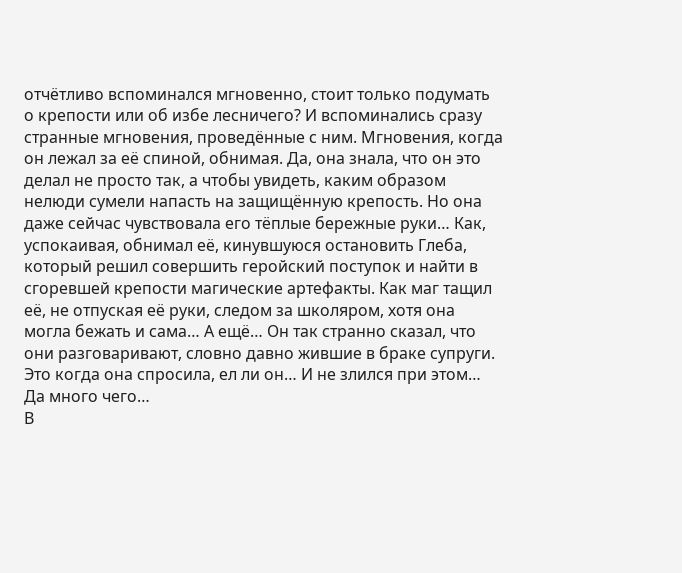отчётливо вспоминался мгновенно, стоит только подумать о крепости или об избе лесничего? И вспоминались сразу странные мгновения, проведённые с ним. Мгновения, когда он лежал за её спиной, обнимая. Да, она знала, что он это делал не просто так, а чтобы увидеть, каким образом нелюди сумели напасть на защищённую крепость. Но она даже сейчас чувствовала его тёплые бережные руки… Как, успокаивая, обнимал её, кинувшуюся остановить Глеба, который решил совершить геройский поступок и найти в сгоревшей крепости магические артефакты. Как маг тащил её, не отпуская её руки, следом за школяром, хотя она могла бежать и сама… А ещё… Он так странно сказал, что они разговаривают, словно давно жившие в браке супруги. Это когда она спросила, ел ли он… И не злился при этом… Да много чего…
В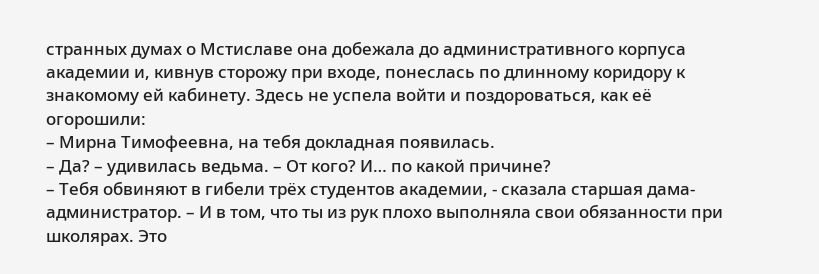странных думах о Мстиславе она добежала до административного корпуса академии и, кивнув сторожу при входе, понеслась по длинному коридору к знакомому ей кабинету. Здесь не успела войти и поздороваться, как её огорошили:
– Мирна Тимофеевна, на тебя докладная появилась.
– Да? – удивилась ведьма. – От кого? И… по какой причине?
– Тебя обвиняют в гибели трёх студентов академии, - сказала старшая дама-администратор. – И в том, что ты из рук плохо выполняла свои обязанности при школярах. Это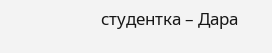студентка – Дара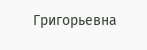Григорьевна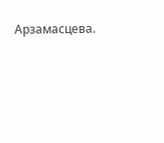Арзамасцева.